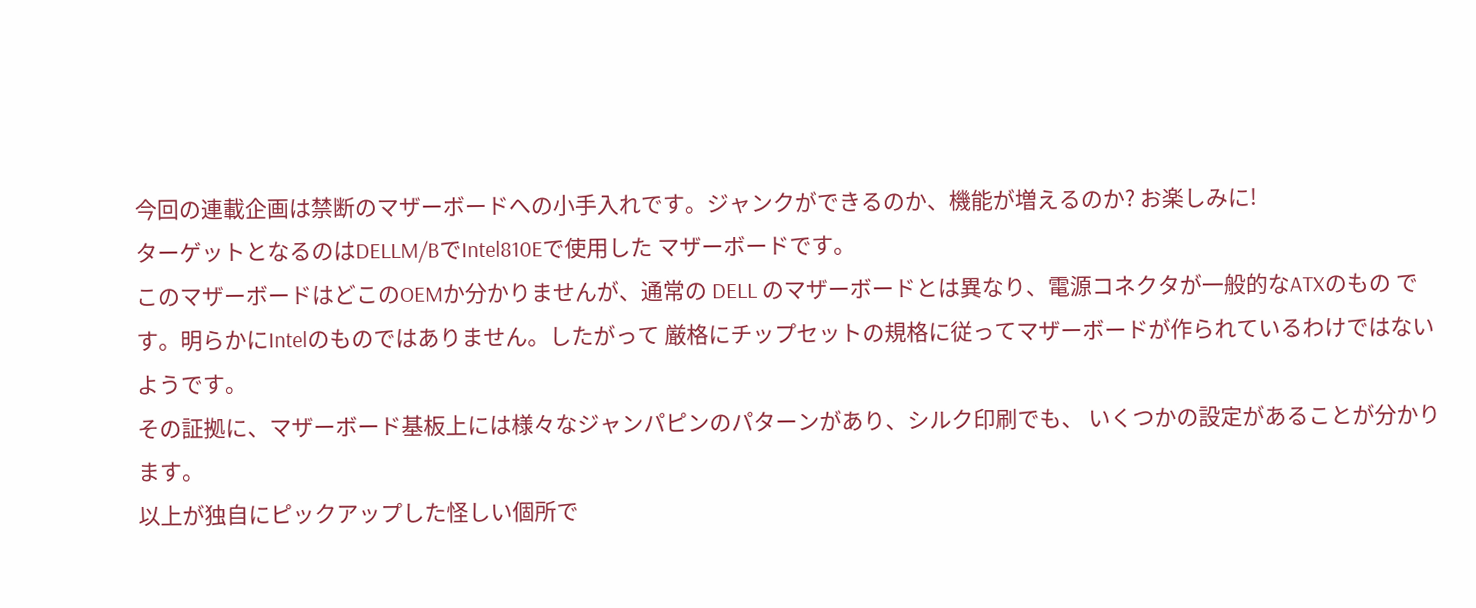今回の連載企画は禁断のマザーボードへの小手入れです。ジャンクができるのか、機能が増えるのか? お楽しみに!
ターゲットとなるのはDELLM/BでIntel810Eで使用した マザーボードです。
このマザーボードはどこのOEMか分かりませんが、通常の DELL のマザーボードとは異なり、電源コネクタが一般的なATXのもの です。明らかにIntelのものではありません。したがって 厳格にチップセットの規格に従ってマザーボードが作られているわけではないようです。
その証拠に、マザーボード基板上には様々なジャンパピンのパターンがあり、シルク印刷でも、 いくつかの設定があることが分かります。
以上が独自にピックアップした怪しい個所で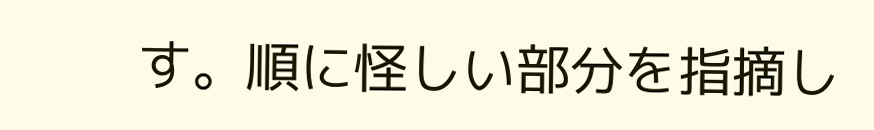す。順に怪しい部分を指摘し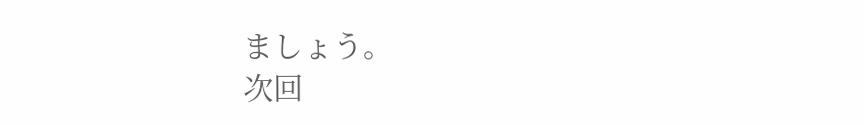ましょう。
次回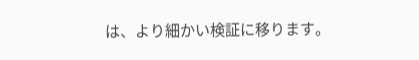は、より細かい検証に移ります。